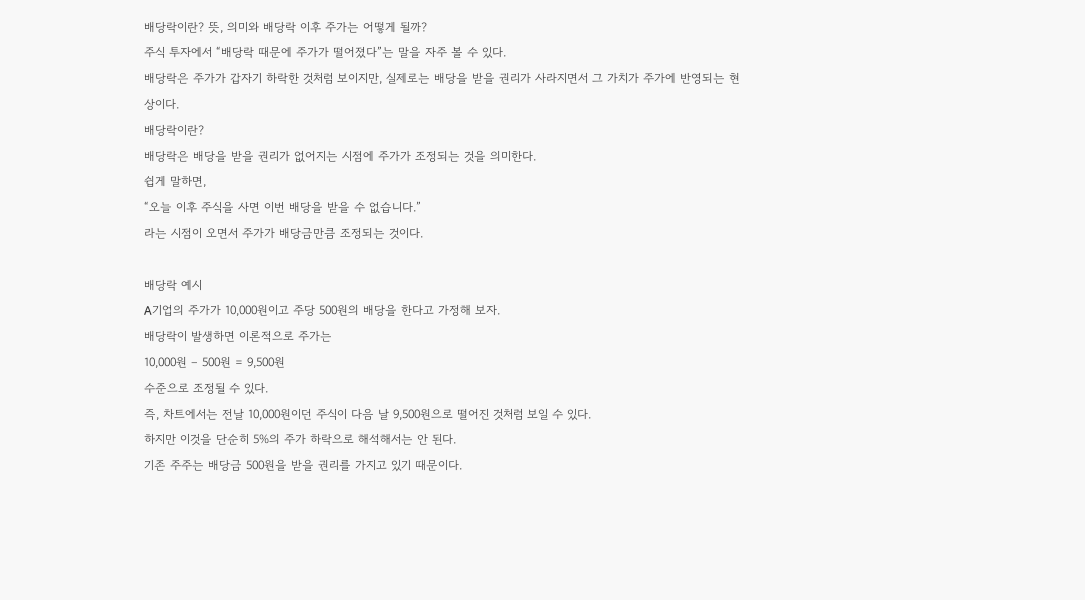배당락이란? 뜻, 의미와 배당락 이후 주가는 어떻게 될까?
주식 투자에서 “배당락 때문에 주가가 떨어졌다”는 말을 자주 볼 수 있다.
배당락은 주가가 갑자기 하락한 것처럼 보이지만, 실제로는 배당을 받을 권리가 사라지면서 그 가치가 주가에 반영되는 현상이다.
배당락이란?
배당락은 배당을 받을 권리가 없어지는 시점에 주가가 조정되는 것을 의미한다.
쉽게 말하면,
“오늘 이후 주식을 사면 이번 배당을 받을 수 없습니다.”
라는 시점이 오면서 주가가 배당금만큼 조정되는 것이다.

배당락 예시
A기업의 주가가 10,000원이고 주당 500원의 배당을 한다고 가정해 보자.
배당락이 발생하면 이론적으로 주가는
10,000원 – 500원 = 9,500원
수준으로 조정될 수 있다.
즉, 차트에서는 전날 10,000원이던 주식이 다음 날 9,500원으로 떨어진 것처럼 보일 수 있다.
하지만 이것을 단순히 5%의 주가 하락으로 해석해서는 안 된다.
기존 주주는 배당금 500원을 받을 권리를 가지고 있기 때문이다.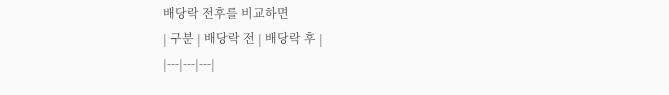배당락 전후를 비교하면
| 구분 | 배당락 전 | 배당락 후 |
|---|---|---|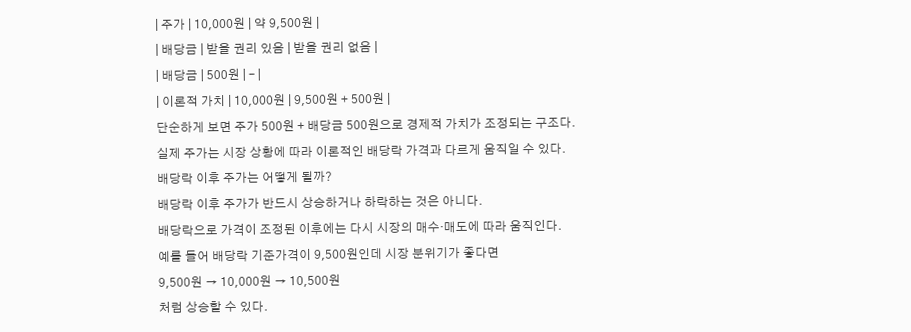| 주가 | 10,000원 | 약 9,500원 |
| 배당금 | 받을 권리 있음 | 받을 권리 없음 |
| 배당금 | 500원 | – |
| 이론적 가치 | 10,000원 | 9,500원 + 500원 |
단순하게 보면 주가 500원 + 배당금 500원으로 경제적 가치가 조정되는 구조다.
실제 주가는 시장 상황에 따라 이론적인 배당락 가격과 다르게 움직일 수 있다.
배당락 이후 주가는 어떻게 될까?
배당락 이후 주가가 반드시 상승하거나 하락하는 것은 아니다.
배당락으로 가격이 조정된 이후에는 다시 시장의 매수·매도에 따라 움직인다.
예를 들어 배당락 기준가격이 9,500원인데 시장 분위기가 좋다면
9,500원 → 10,000원 → 10,500원
처럼 상승할 수 있다.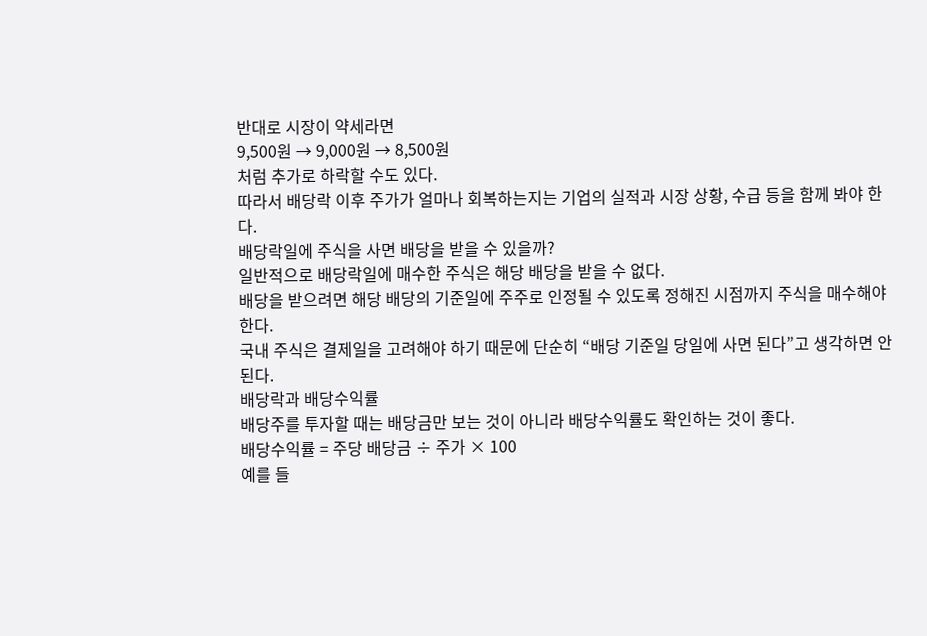반대로 시장이 약세라면
9,500원 → 9,000원 → 8,500원
처럼 추가로 하락할 수도 있다.
따라서 배당락 이후 주가가 얼마나 회복하는지는 기업의 실적과 시장 상황, 수급 등을 함께 봐야 한다.
배당락일에 주식을 사면 배당을 받을 수 있을까?
일반적으로 배당락일에 매수한 주식은 해당 배당을 받을 수 없다.
배당을 받으려면 해당 배당의 기준일에 주주로 인정될 수 있도록 정해진 시점까지 주식을 매수해야 한다.
국내 주식은 결제일을 고려해야 하기 때문에 단순히 “배당 기준일 당일에 사면 된다”고 생각하면 안 된다.
배당락과 배당수익률
배당주를 투자할 때는 배당금만 보는 것이 아니라 배당수익률도 확인하는 것이 좋다.
배당수익률 = 주당 배당금 ÷ 주가 × 100
예를 들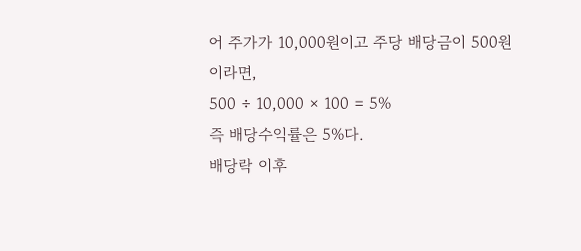어 주가가 10,000원이고 주당 배당금이 500원이라면,
500 ÷ 10,000 × 100 = 5%
즉 배당수익률은 5%다.
배당락 이후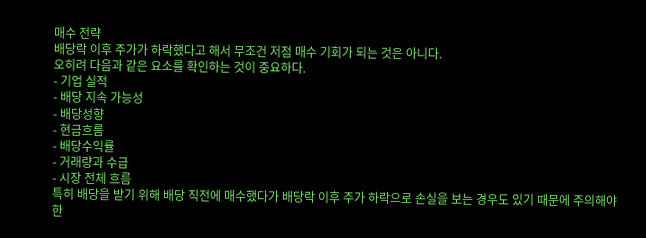매수 전략
배당락 이후 주가가 하락했다고 해서 무조건 저점 매수 기회가 되는 것은 아니다.
오히려 다음과 같은 요소를 확인하는 것이 중요하다.
- 기업 실적
- 배당 지속 가능성
- 배당성향
- 현금흐름
- 배당수익률
- 거래량과 수급
- 시장 전체 흐름
특히 배당을 받기 위해 배당 직전에 매수했다가 배당락 이후 주가 하락으로 손실을 보는 경우도 있기 때문에 주의해야 한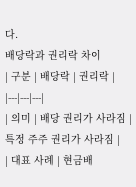다.
배당락과 권리락 차이
| 구분 | 배당락 | 권리락 |
|---|---|---|
| 의미 | 배당 권리가 사라짐 | 특정 주주 권리가 사라짐 |
| 대표 사례 | 현금배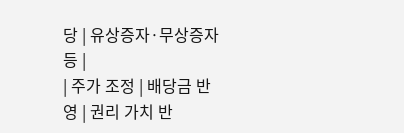당 | 유상증자·무상증자 등 |
| 주가 조정 | 배당금 반영 | 권리 가치 반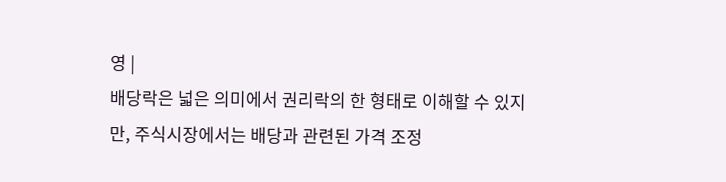영 |
배당락은 넓은 의미에서 권리락의 한 형태로 이해할 수 있지만, 주식시장에서는 배당과 관련된 가격 조정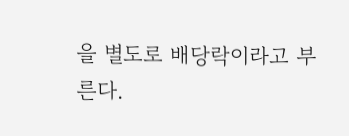을 별도로 배당락이라고 부른다.